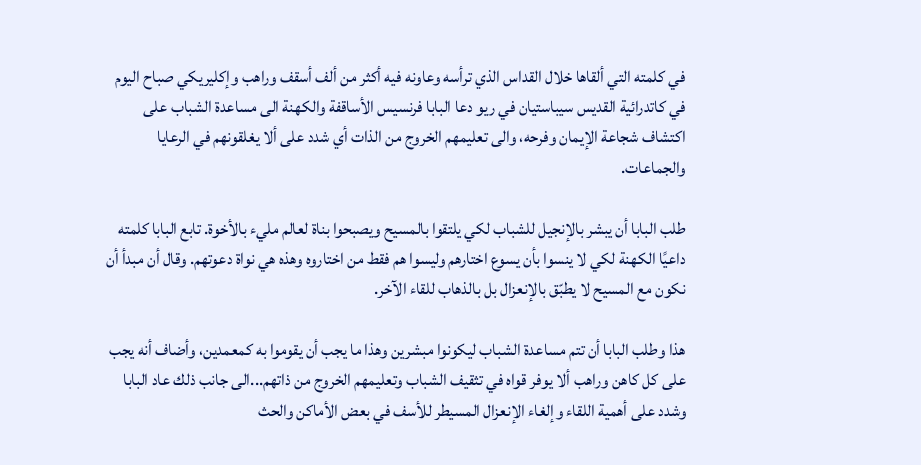في كلمته التي ألقاها خلال القداس الذي ترأسه وعاونه فيه أكثر من ألف أسقف وراهب وإكليريكي صباح اليوم في كاتدرائية القديس سيباستيان في ريو دعا البابا فرنسيس الأساقفة والكهنة الى مساعدة الشباب على اكتشاف شجاعة الإيمان وفرحه، والى تعليمهم الخروج من الذات أي شدد على ألا يغلقونهم في الرعايا والجماعات.

طلب البابا أن يبشر بالإنجيل للشباب لكي يلتقوا بالمسيح ويصبحوا بناة لعالم مليء بالأخوة. تابع البابا كلمته داعيًا الكهنة لكي لا ينسوا بأن يسوع اختارهم وليسوا هم فقط من اختاروه وهذه هي نواة دعوتهم. وقال أن مبدأ أن نكون مع المسيح لا يطبّق بالإنعزال بل بالذهاب للقاء الآخر.

هذا وطلب البابا أن تتم مساعدة الشباب ليكونوا مبشرين وهذا ما يجب أن يقوموا به كمعمدين، وأضاف أنه يجب على كل كاهن وراهب ألا يوفر قواه في تثقيف الشباب وتعليمهم الخروج من ذاتهم...الى جانب ذلك عاد البابا وشدد على أهمية اللقاء وإلغاء الإنعزال المسيطر للأسف في بعض الأماكن والحث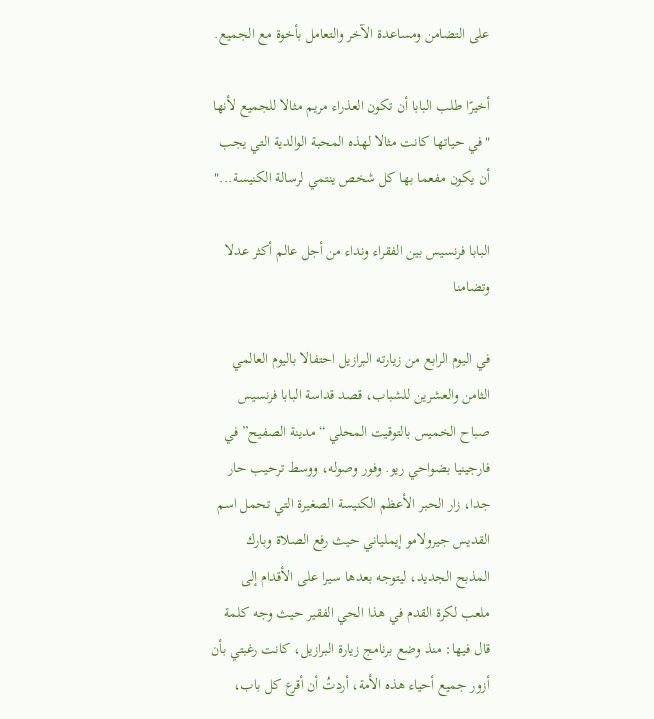على التضامن ومساعدة الآخر والتعامل بأخوة مع الجميع.

أخيرًا طلب البابا أن تكون العذراء مريم مثالا للجميع لأنها "في حياتها كانت مثالا لهذه المحبة الوالدية التي يجب أن يكون مفعما بها كل شخص ينتمي لرسالة الكنيسة..."

البابا فرنسيس بين الفقراء ونداء من أجل عالم أكثر عدلا وتضامنا

في اليوم الرابع من زيارته البرازيل احتفالا باليوم العالمي الثامن والعشرين للشباب، قصد قداسة البابا فرنسيس صباح الخميس بالتوقيت المحلي “مدينة الصفيح” في فارجينيا بضواحي ريو. وفور وصوله، ووسط ترحيب حار جدا، زار الحبر الأعظم الكنيسة الصغيرة التي تحمل اسم القديس جيرولامو إيملياني حيث رفع الصلاة وبارك المذبح الجديد، ليتوجه بعدها سيرا على الأقدام إلى ملعب لكرة القدم في هذا الحي الفقير حيث وجه كلمة قال فيها: منذ وضع برنامج زيارة البرازيل، كانت رغبتي بأن أزور جميع أحياء هذه الأمة، أردتُ أن أقرع كل باب،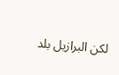لكن البرازيل بلد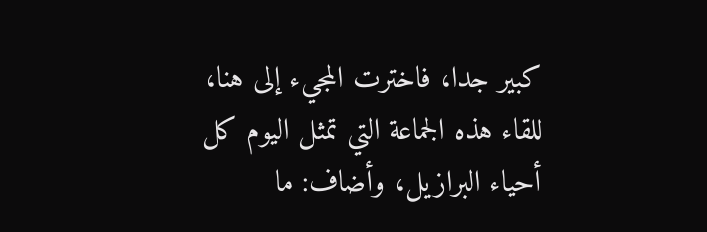كبير جدا، فاخترت المجيء إلى هنا، للقاء هذه الجماعة التي تمثل اليوم كل أحياء البرازيل، وأضاف: ما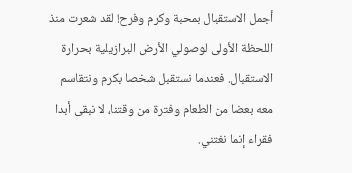أجمل الاستقبال بمحبة وكرم وفرح! لقد شعرت منذ اللحظة الأولى لوصولي الأرض البرازيلية بحرارة الاستقبال. فعندما نستقبل شخصا بكرم ونتقاسم معه بعضا من الطعام وفترة من وقتنا، لا نبقى أبدا فقراء إنما نغتني.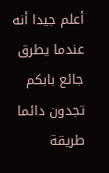أعلم جيدا أنه عندما يطرق جائع بابكم تجدون دائما طريقة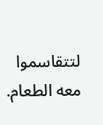لتتقاسموا معه الطعام.